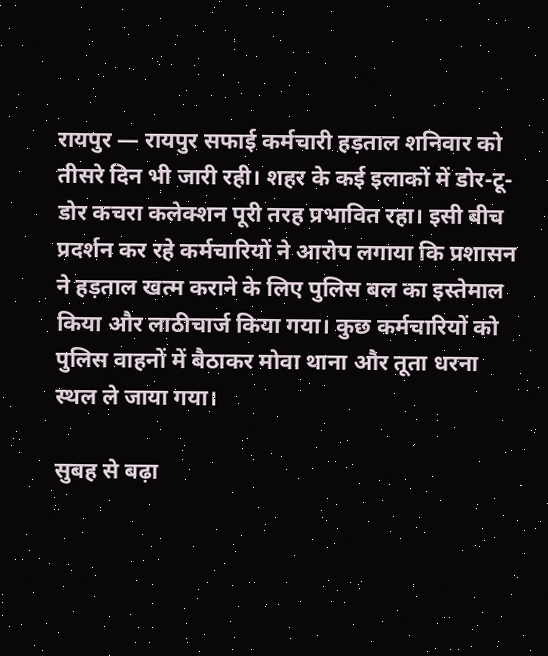रायपुर — रायपुर सफाई कर्मचारी हड़ताल शनिवार को तीसरे दिन भी जारी रही। शहर के कई इलाकों में डोर-टू-डोर कचरा कलेक्शन पूरी तरह प्रभावित रहा। इसी बीच प्रदर्शन कर रहे कर्मचारियों ने आरोप लगाया कि प्रशासन ने हड़ताल खत्म कराने के लिए पुलिस बल का इस्तेमाल किया और लाठीचार्ज किया गया। कुछ कर्मचारियों को पुलिस वाहनों में बैठाकर मोवा थाना और तूता धरना स्थल ले जाया गया।

सुबह से बढ़ा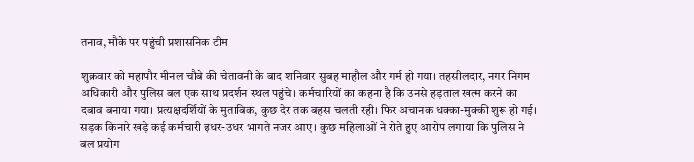तनाव, मौके पर पहुंची प्रशासनिक टीम

शुक्रवार को महापौर मीनल चौबे की चेतावनी के बाद शनिवार सुबह माहौल और गर्म हो गया। तहसीलदार, नगर निगम अधिकारी और पुलिस बल एक साथ प्रदर्शन स्थल पहुंचे। कर्मचारियों का कहना है कि उनसे हड़ताल खत्म करने का दबाव बनाया गया। प्रत्यक्षदर्शियों के मुताबिक, कुछ देर तक बहस चलती रही। फिर अचानक धक्का-मुक्की शुरू हो गई। सड़क किनारे खड़े कई कर्मचारी इधर-उधर भागते नजर आए। कुछ महिलाओं ने रोते हुए आरोप लगाया कि पुलिस ने बल प्रयोग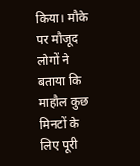किया। मौके पर मौजूद लोगों ने बताया कि माहौल कुछ मिनटों के लिए पूरी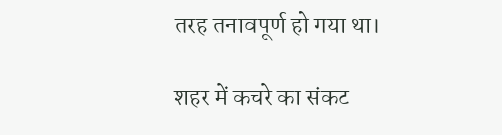तरह तनावपूर्ण हो गया था।

शहर में कचरे का संकट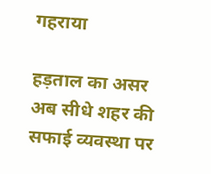गहराया

हड़ताल का असर अब सीधे शहर की सफाई व्यवस्था पर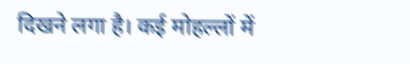दिखने लगा है। कई मोहल्लों में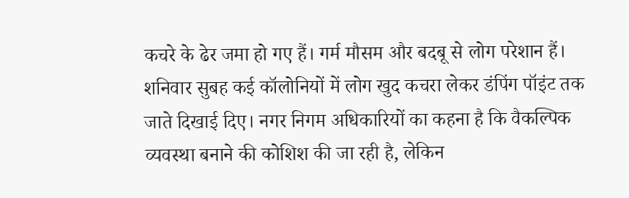कचरे के ढेर जमा हो गए हैं। गर्म मौसम और बदबू से लोग परेशान हैं। शनिवार सुबह कई कॉलोनियों में लोग खुद कचरा लेकर डंपिंग पॉइंट तक जाते दिखाई दिए। नगर निगम अधिकारियों का कहना है कि वैकल्पिक व्यवस्था बनाने की कोशिश की जा रही है, लेकिन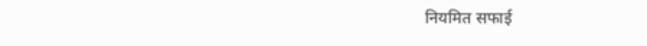नियमित सफाई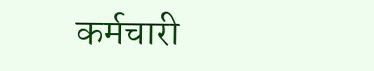कर्मचारी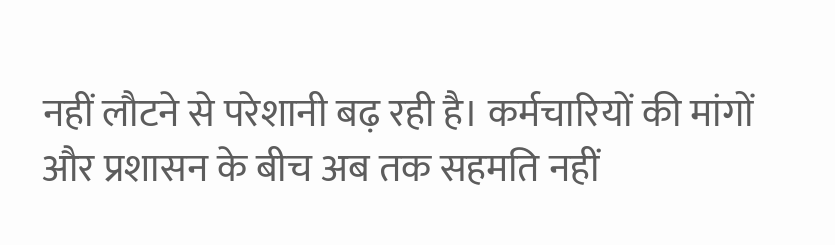नहीं लौटने से परेशानी बढ़ रही है। कर्मचारियों की मांगों और प्रशासन के बीच अब तक सहमति नहीं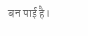बन पाई है।